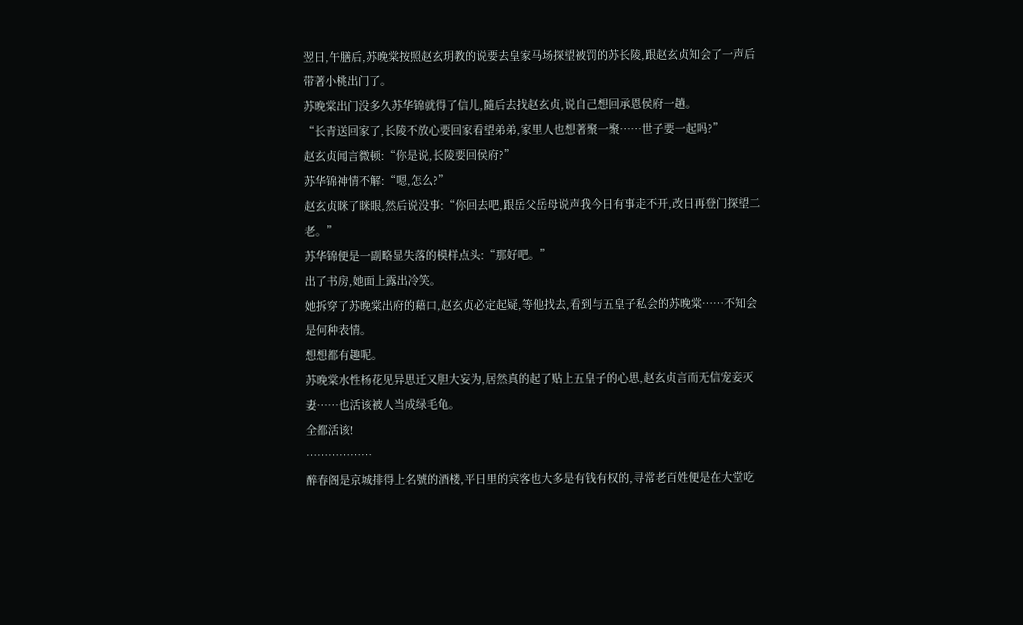翌日,午膳后,苏晚棠按照赵玄玥教的说要去皇家马场探望被罚的苏长陵,跟赵玄贞知会了一声后带著小桃出门了。
苏晚棠出门没多久苏华锦就得了信儿,隨后去找赵玄贞,说自己想回承恩侯府一趟。
“长青送回家了,长陵不放心要回家看望弟弟,家里人也想著聚一聚……世子要一起吗?”
赵玄贞闻言微顿:“你是说,长陵要回侯府?”
苏华锦神情不解:“嗯,怎么?”
赵玄贞眯了眯眼,然后说没事:“你回去吧,跟岳父岳母说声我今日有事走不开,改日再登门探望二老。”
苏华锦便是一副略显失落的模样点头:“那好吧。”
出了书房,她面上露出冷笑。
她拆穿了苏晚棠出府的藉口,赵玄贞必定起疑,等他找去,看到与五皇子私会的苏晚棠……不知会是何种表情。
想想都有趣呢。
苏晚棠水性杨花见异思迁又胆大妄为,居然真的起了贴上五皇子的心思,赵玄贞言而无信宠妾灭妻……也活该被人当成绿毛龟。
全都活该!
………………
醉春阁是京城排得上名號的酒楼,平日里的宾客也大多是有钱有权的,寻常老百姓便是在大堂吃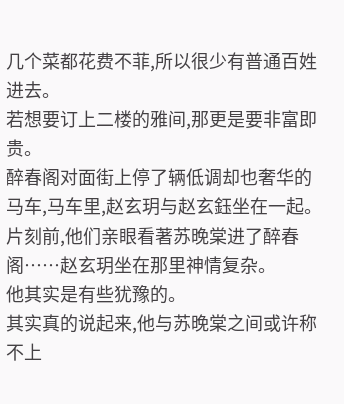几个菜都花费不菲,所以很少有普通百姓进去。
若想要订上二楼的雅间,那更是要非富即贵。
醉春阁对面街上停了辆低调却也奢华的马车,马车里,赵玄玥与赵玄鈺坐在一起。
片刻前,他们亲眼看著苏晚棠进了醉春阁……赵玄玥坐在那里神情复杂。
他其实是有些犹豫的。
其实真的说起来,他与苏晚棠之间或许称不上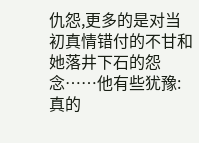仇怨,更多的是对当初真情错付的不甘和她落井下石的怨念……他有些犹豫:真的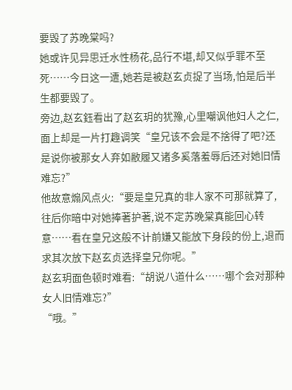要毁了苏晚棠吗?
她或许见异思迁水性杨花,品行不堪,却又似乎罪不至死……今日这一遭,她若是被赵玄贞捉了当场,怕是后半生都要毁了。
旁边,赵玄鈺看出了赵玄玥的犹豫,心里嘲讽他妇人之仁,面上却是一片打趣调笑“皇兄该不会是不捨得了吧?还是说你被那女人弃如敝履又诸多奚落羞辱后还对她旧情难忘?”
他故意煽风点火:“要是皇兄真的非人家不可那就算了,往后你暗中对她捧著护著,说不定苏晚棠真能回心转意……看在皇兄这般不计前嫌又能放下身段的份上,退而求其次放下赵玄贞选择皇兄你呢。”
赵玄玥面色顿时难看:“胡说八道什么……哪个会对那种女人旧情难忘?”
“哦。”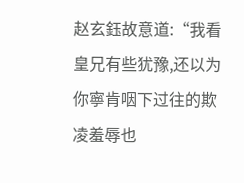赵玄鈺故意道:“我看皇兄有些犹豫,还以为你寧肯咽下过往的欺凌羞辱也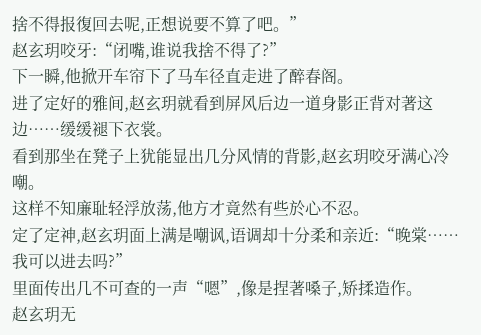捨不得报復回去呢,正想说要不算了吧。”
赵玄玥咬牙:“闭嘴,谁说我捨不得了?”
下一瞬,他掀开车帘下了马车径直走进了醉春阁。
进了定好的雅间,赵玄玥就看到屏风后边一道身影正背对著这边……缓缓褪下衣裳。
看到那坐在凳子上犹能显出几分风情的背影,赵玄玥咬牙满心冷嘲。
这样不知廉耻轻浮放荡,他方才竟然有些於心不忍。
定了定神,赵玄玥面上满是嘲讽,语调却十分柔和亲近:“晚棠……我可以进去吗?”
里面传出几不可查的一声“嗯”,像是捏著嗓子,矫揉造作。
赵玄玥无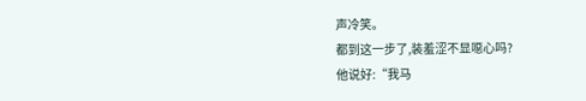声冷笑。
都到这一步了,装羞涩不显噁心吗?
他说好:“我马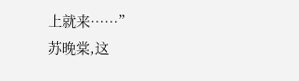上就来……”
苏晚棠,这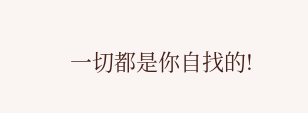一切都是你自找的!